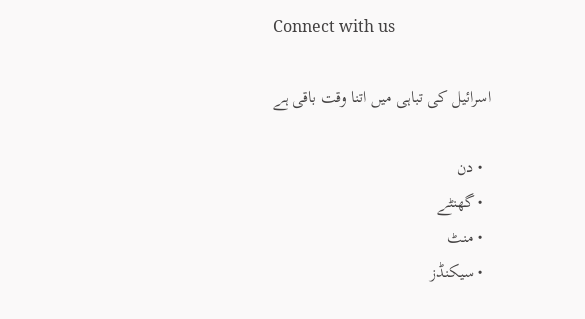Connect with us

اسرائیل کی تباہی میں اتنا وقت باقی ہے

  • دن
  • گھنٹے
  • منٹ
  • سیکنڈز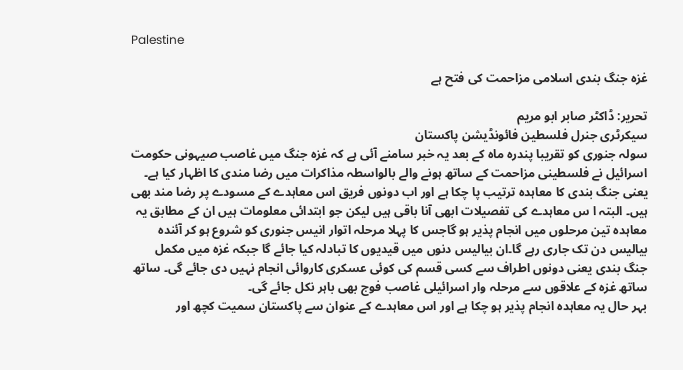Palestine

غزہ جنگ بندی اسلامی مزاحمت کی فتح ہے

تحریر: ڈاکٹر صابر ابو مریم
سیکرٹری جنرل فلسطین فائونڈیشن پاکستان
سولہ جنوری کو تقریبا پندرہ ماہ کے بعد یہ خبر سامنے آئی ہے کہ غزہ جنگ میں غاصب صیہونی حکومت اسرائیل نے فلسطینی مزاحمت کے ساتھ ہونے والے بالواسطہ مذاکرات میں رضا مندی کا اظہار کیا ہے۔ یعنی جنگ بندی کا معاہدہ ترتیب پا چکا ہے اور اب دونوں فریق اس معاہدے کے مسودے پر رضا مند بھی ہیں۔ البتہ ا س معاہدے کی تفصیلات ابھی آنا باقی ہیں لیکن جو ابتدائی معلومات ہیں ان کے مطابق یہ معاہدہ تین مرحلوں میں انجام پذیر ہو گاجس کا پہلا مرحلہ اتوار انیس جنوری کو شروع ہو کر آئندہ بیالیس دن تک جاری رہے گا۔ان بیالیس دنوں میں قیدیوں کا تبادلہ کیا جائے گا جبکہ غزہ میں مکمل جنگ بندی یعنی دونوں اطراف سے کسی قسم کی کوئی عسکری کاروائی انجام نہیں دی جائے گی۔ ساتھ ساتھ غزہ کے علاقوں سے مرحلہ وار اسرائیلی غاصب فوج بھی باہر نکل جائے گی۔
بہر حال یہ معاہدہ انجام پذیر ہو چکا ہے اور اس معاہدے کے عنوان سے پاکستان سمیت کچھ اور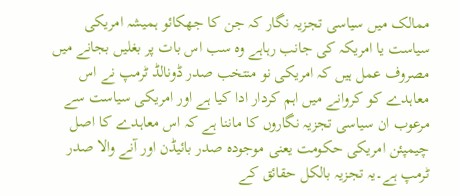ممالک میں سیاسی تجزیہ نگار کہ جن کا جھکائو ہمیشہ امریکی سیاست یا امریکہ کی جانب رہاہے وہ سب اس بات پر بغلیں بجانے میں مصروف عمل ہیں کہ امریکی نو منتخب صدر ڈونالڈ ٹرمپ نے اس معاہدے کو کروانے میں اہم کردار ادا کیا ہے اور امریکی سیاست سے مرعوب ان سیاسی تجزیہ نگاروں کا ماننا ہے کہ اس معاہدے کا اصل چیمپئن امریکی حکومت یعنی موجودہ صدر بائیڈن اور آنے والا صدر ٹرمپ ہے۔یہ تجزیہ بالکل حقائق کے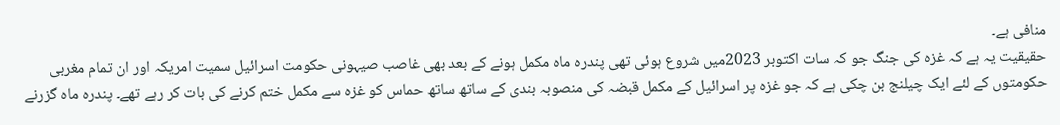منافی ہے۔
حقیقیت یہ ہے کہ غزہ کی جنگ جو کہ سات اکتوبر 2023میں شروع ہوئی تھی پندرہ ماہ مکمل ہونے کے بعد بھی غاصب صیہونی حکومت اسرائیل سمیت امریکہ اور ان تمام مغربی حکومتوں کے لئے ایک چیلنج بن چکی ہے کہ جو غزہ پر اسرائیل کے مکمل قبضہ کی منصوبہ بندی کے ساتھ ساتھ حماس کو غزہ سے مکمل ختم کرنے کی بات کر رہے تھے۔ پندرہ ماہ گزرنے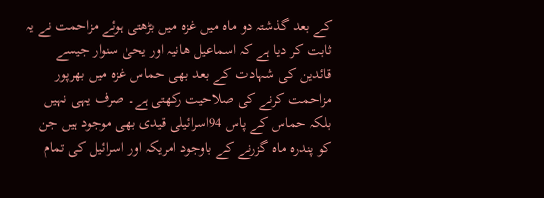کے بعد گذشتہ دو ماہ میں غزہ میں بڑھتی ہوئے مزاحمت نے یہ ثابت کر دیا ہے کہ اسماعیل ھانیہ اور یحیٰ سنوار جیسے قائدین کی شہادت کے بعد بھی حماس غزہ میں بھرپور مزاحمت کرنے کی صلاحیت رکھتی ہے۔ صرف یہی نہیں بلکہ حماس کے پاس 94اسرائیلی قیدی بھی موجود ہیں جن کو پندرہ ماہ گزرنے کے باوجود امریکہ اور اسرائیل کی تمام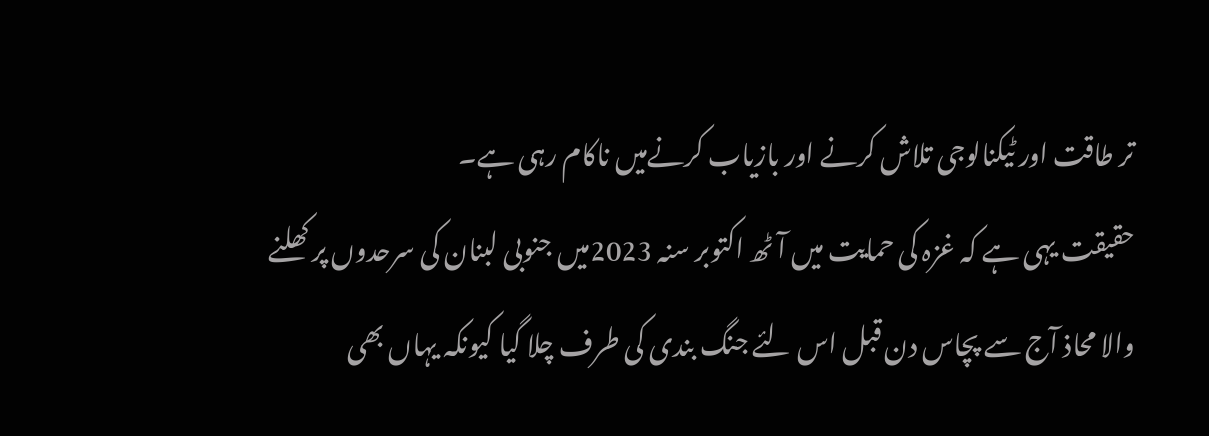تر طاقت اور ٹیکنالوجی تلاش کرنے اور بازیاب کرنےمیں ناکام رہی ہے۔
حقیقت یہی ہے کہ غزہ کی حمایت میں آٹھ اکتوبر سنہ 2023میں جنوبی لبنان کی سرحدوں پر کھلنے والا محاذ آج سے پچاس دن قبل اس لئے جنگ بندی کی طرف چلا گیا کیونکہ یہاں بھی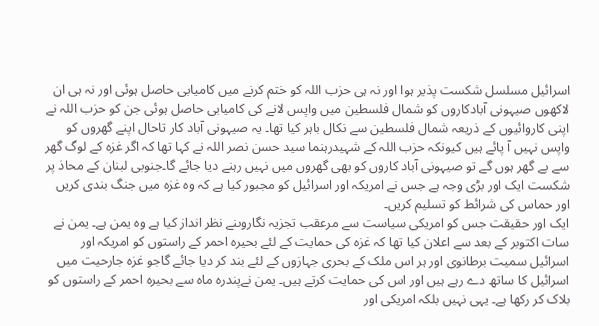اسرائیل مسلسل شکست پذیر ہوا اور نہ ہی حزب اللہ کو ختم کرنے میں کامیابی حاصل ہوئی اور نہ ہی ان لاکھوں صیہونی آبادکاروں کو شمال فلسطین میں واپس لانے کی کامیابی حاصل ہوئی جن کو حزب اللہ نے اپنی کاروائیوں کے ذریعہ شمال فلسطین سے نکال باہر کیا تھا۔ یہ صیہونی آباد کار تاحال اپنے گھروں کو واپس نہیں آ پائے ہیں کیونکہ حزب اللہ کے شہیدرہنما سید حسن نصر اللہ نے کہا تھا کہ اگر غزہ کے لوگ گھر سے بے گھر ہوں گے تو صیہونی آباد کاروں کو بھی گھروں میں نہیں رہنے دیا جائے گا۔جنوبی لبنان کے محاذ پر شکست ایک اور بڑی وجہ ہے جس نے امریکہ اور اسرائیل کو مجبور کیا ہے کہ وہ غزہ میں جنگ بندی کریں اور حماس کی شرائط کو تسلیم کریں۔
ایک اور حقیقت جس کو امریکی سیاست سے مرعقب تجزیہ نگاروںنے نظر انداز کیا ہے وہ یمن ہے۔ یمن نے سات اکتوبر کے بعد سے اعلان کیا تھا کہ غزہ کی حمایت کے لئے بحیرہ احمر کے راستوں کو امریکہ اور اسرائیل سمیت برطانوی اور ہر اس ملک کے بحری جہازوں کے لئے بند کر دیا جائے گاجو غزہ جارحیت میں اسرائیل کا ساتھ دے رہے ہیں اور اس کی حمایت کرتے ہیں۔ یمن نےپندرہ ماہ سے بحیرہ احمر کے راستوں کو بلاک کر رکھا ہے۔ یہی نہیں بلکہ امریکی اور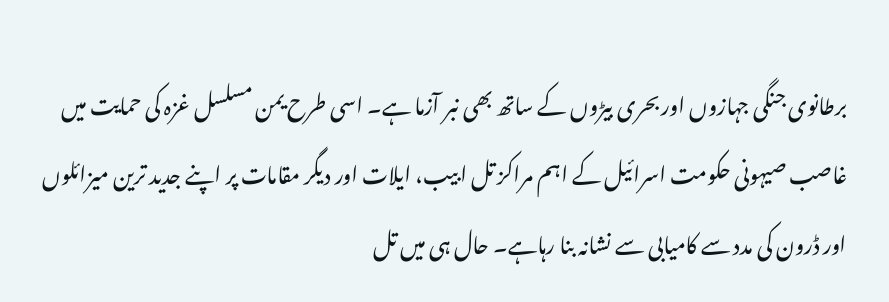برطانوی جنگی جہازوں اور بحری بیڑوں کے ساتھ بھی نبر آزما ہے۔ اسی طرح یمن مسلسل غزہ کی حمایت میں غاصب صیہونی حکومت اسرائیل کے اہم مراکز تل ابیب، ایلات اور دیگر مقامات پر اپنے جدید ترین میزائلوں اور ڈرون کی مدد سے کامیابی سے نشانہ بنا رہاہے۔ حال ہی میں تل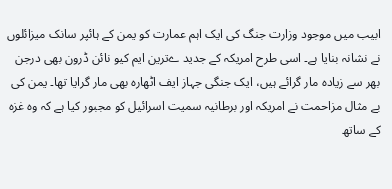ابیب میں موجود وزارت جنگ کی ایک اہم عمارت کو یمن کے ہائپر سانک میزائلوں نے نشانہ بنایا ہے۔ اسی طرح امریکہ کے جدید ےترین ایم کیو نائن ڈرون بھی درجن بھر سے زیادہ مار گرائے ہیں، ایک جنگی جہاز ایف اٹھارہ بھی مار گرایا تھا۔ یمن کی بے مثال مزاحمت نے امریکہ اور برطانیہ سمیت اسرائیل کو مجبور کیا ہے کہ وہ غزہ کے ساتھ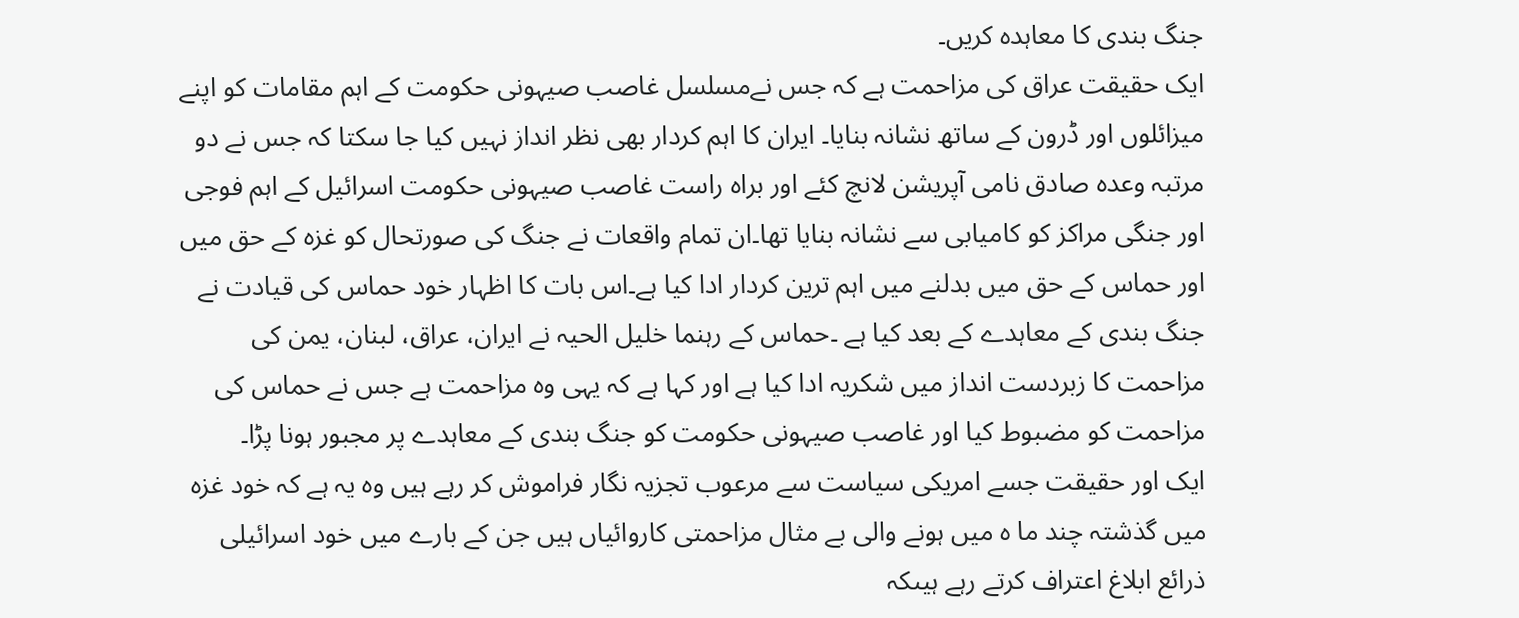جنگ بندی کا معاہدہ کریں۔
ایک حقیقت عراق کی مزاحمت ہے کہ جس نےمسلسل غاصب صیہونی حکومت کے اہم مقامات کو اپنے میزائلوں اور ڈرون کے ساتھ نشانہ بنایا۔ ایران کا اہم کردار بھی نظر انداز نہیں کیا جا سکتا کہ جس نے دو مرتبہ وعدہ صادق نامی آپریشن لانچ کئے اور براہ راست غاصب صیہونی حکومت اسرائیل کے اہم فوجی اور جنگی مراکز کو کامیابی سے نشانہ بنایا تھا۔ان تمام واقعات نے جنگ کی صورتحال کو غزہ کے حق میں اور حماس کے حق میں بدلنے میں اہم ترین کردار ادا کیا ہے۔اس بات کا اظہار خود حماس کی قیادت نے جنگ بندی کے معاہدے کے بعد کیا ہے ۔حماس کے رہنما خلیل الحیہ نے ایران، عراق، لبنان، یمن کی مزاحمت کا زبردست انداز میں شکریہ ادا کیا ہے اور کہا ہے کہ یہی وہ مزاحمت ہے جس نے حماس کی مزاحمت کو مضبوط کیا اور غاصب صیہونی حکومت کو جنگ بندی کے معاہدے پر مجبور ہونا پڑا۔
ایک اور حقیقت جسے امریکی سیاست سے مرعوب تجزیہ نگار فراموش کر رہے ہیں وہ یہ ہے کہ خود غزہ میں گذشتہ چند ما ہ میں ہونے والی بے مثال مزاحمتی کاروائیاں ہیں جن کے بارے میں خود اسرائیلی ذرائع ابلاغ اعتراف کرتے رہے ہیںکہ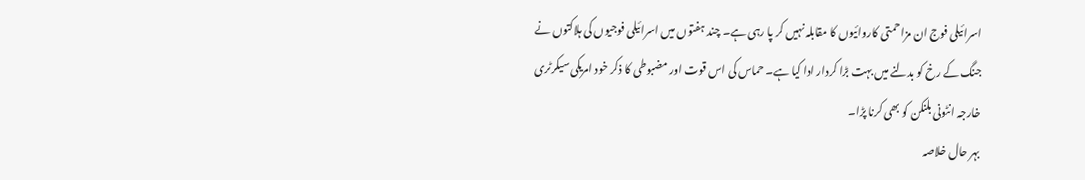اسرائیلی فوج ان مزاحمتی کاروائیوں کا مقابلہ نہیں کر پا رہی ہے۔ چند ہفتوں میں اسرائیلی فوجیوں کی ہلاکتوں نے جنگ کے رخ کو بدلنے میں بہت بڑا کردار ادا کیا ہے۔ حماس کی اس قوت اور مضبوطی کا ذکر خود امریکی سیکرٹری خارجہ انٹونی بلنکن کو بھی کرنا پڑا۔
بہر حال خلاصہ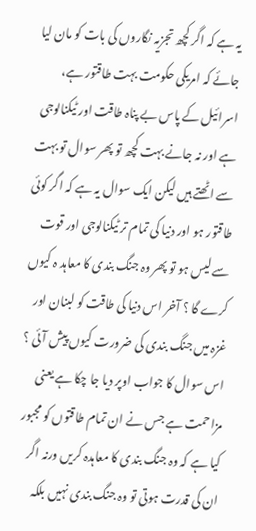یہ ہے کہ اگر کچھ تجزیہ نگاروں کی بات کو مان لیا جائے کہ امریکی حکومت بہت طاقتور ہے، اسرائیل کے پاس بے پناہ طاقت اور ٹیکنالوجی ہے اور نہ جانے بہت کچھ تو پھر سوال تو بہت سے اٹھتے ہیں لیکن ایک سوال یہ ہے کہ اگر کوئی طاقتور ہو اور دنیا کی تمام تر ٹیکنالوجی اور قوت سے لیس ہو تو پھر وہ جنگ بندی کا معاہد ہ کیوں کرے گا ؟ آخر اس دنیا کی طاقت کو لبنان اور غزہ میں جنگ بندی کی ضرورت کیوں پیش آئی ؟ اس سوال کا جواب اوپر دیا جا چکا ہے یعنی مزاحمت ہے جس نے ان تمام طاقتوں کو مجبور کیا ہے کہ وہ جنگ بندی کا معاہدہ کریں ورنہ اگر ان کی قدرت ہوتی تو وہ جنگ بندی نہیں بلکہ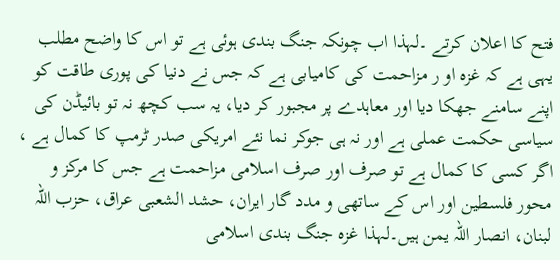فتح کا اعلان کرتے ۔لہذا اب چونکہ جنگ بندی ہوئی ہے تو اس کا واضح مطلب یہی ہے کہ غزہ او ر مزاحمت کی کامیابی ہے کہ جس نے دنیا کی پوری طاقت کو اپنے سامنے جھکا دیا اور معاہدے پر مجبور کر دیا، یہ سب کچھ نہ تو بائیڈن کی سیاسی حکمت عملی ہے اور نہ ہی جوکر نما نئے امریکی صدر ٹرمپ کا کمال ہے ، اگر کسی کا کمال ہے تو صرف اور صرف اسلامی مزاحمت ہے جس کا مرکز و محور فلسطین اور اس کے ساتھی و مدد گار ایران، حشد الشعبی عراق، حزب اللہ لبنان، انصار اللہ یمن ہیں۔لہذا غزہ جنگ بندی اسلامی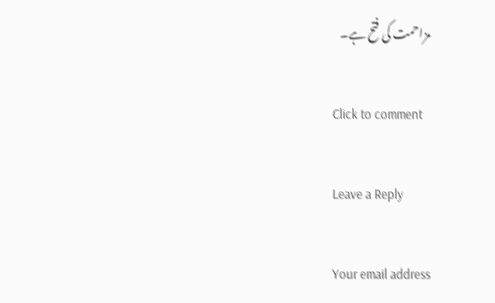مزاحمت کی فتح ہے۔

Click to comment

Leave a Reply

Your email address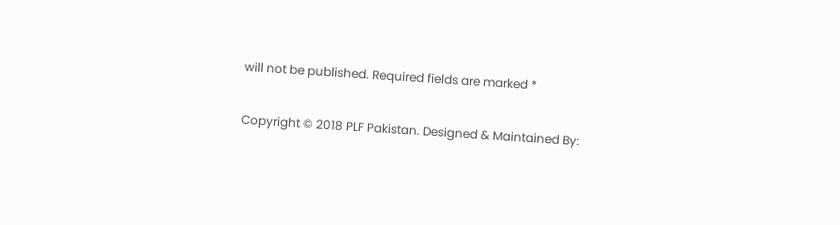will not be published. Required fields are marked *

Copyright © 2018 PLF Pakistan. Designed & Maintained By: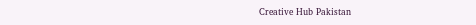Creative Hub Pakistan